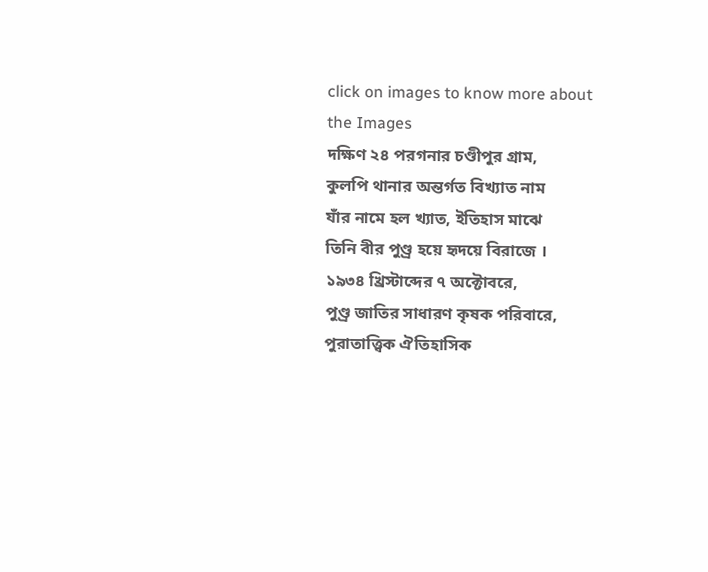click on images to know more about the Images
দক্ষিণ ২৪ পরগনার চণ্ডীপুর গ্রাম,
কুলপি থানার অন্তর্গত বিখ্যাত নাম
যাঁর নামে হল খ্যাত, ইতিহাস মাঝে
তিনি বীর পুণ্ড্র হয়ে হৃদয়ে বিরাজে ।
১৯৩৪ খ্রিস্টাব্দের ৭ অক্টোবরে,
পুণ্ড্র জাতির সাধারণ কৃষক পরিবারে,
পুরাতাত্ত্বিক ঐতিহাসিক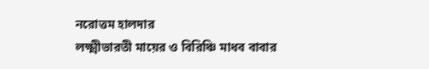নরোত্তম হালদার
লক্ষ্মীভারতী মায়ের ও বিরিঞ্চি মাধব বাবার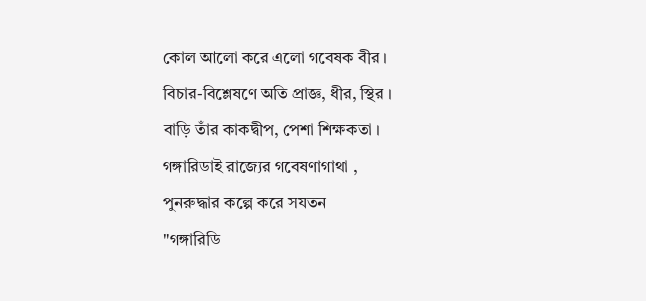কোল আলো করে এলো গবেষক বীর ।
বিচার-বিশ্লেষণে অতি প্রাজ্ঞ, ধীর, স্থির ।
বাড়ি তাঁর কাকদ্বীপ, পেশা শিক্ষকতা ।
গঙ্গারিডাই রাজ্যের গবেষণাগাথা ,
পুনরুদ্ধার কল্পে করে সযতন
"গঙ্গারিডি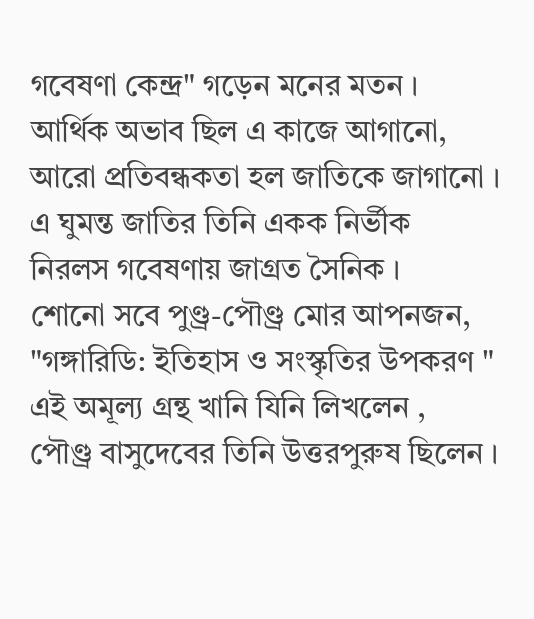গবেষণা কেন্দ্র" গড়েন মনের মতন ।
আর্থিক অভাব ছিল এ কাজে আগানো,
আরো প্রতিবন্ধকতা হল জাতিকে জাগানো ।
এ ঘুমন্ত জাতির তিনি একক নির্ভীক
নিরলস গবেষণায় জাগ্রত সৈনিক ।
শোনো সবে পুণ্ড্র-পৌণ্ড্র মোর আপনজন,
"গঙ্গারিডি: ইতিহাস ও সংস্কৃতির উপকরণ "
এই অমূল্য গ্রন্থ খানি যিনি লিখলেন ,
পৌণ্ড্র বাসুদেবের তিনি উত্তরপুরুষ ছিলেন ।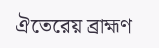ঐতেরেয় ব্রাহ্মণ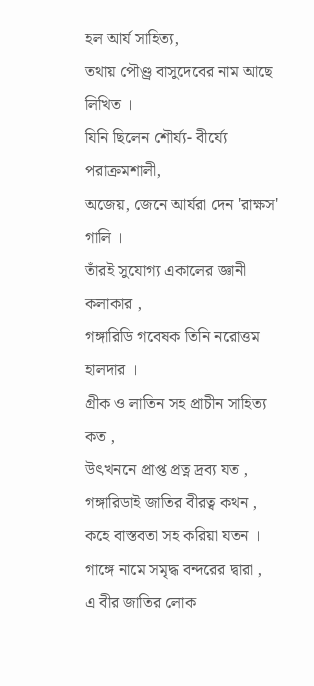হল আর্য সাহিত্য,
তথায় পৌণ্ড্র বাসুদেবের নাম আছে লিখিত ।
যিনি ছিলেন শৌর্য্য- বীর্য্যে পরাক্রমশালী,
অজেয়, জেনে আর্যরা দেন 'রাক্ষস' গালি ।
তাঁরই সুযোগ্য একালের জ্ঞানী কলাকার ,
গঙ্গারিডি গবেষক তিনি নরোত্তম হালদার ।
গ্রীক ও লাতিন সহ প্রাচীন সাহিত্য কত ,
উৎখননে প্রাপ্ত প্রত্ন দ্রব্য যত ,
গঙ্গারিডাই জাতির বীরত্ব কথন ,
কহে বাস্তবতা সহ করিয়া যতন ।
গাঙ্গে নামে সমৃদ্ধ বন্দরের দ্বারা ,
এ বীর জাতির লোক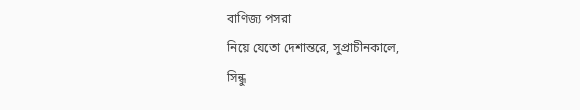বাণিজ্য পসরা
নিয়ে যেতো দেশান্তরে, সুপ্রাচীনকালে,
সিন্ধু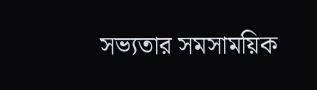সভ্যতার সমসাময়িক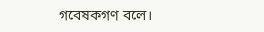গবেষকগণ বলে।